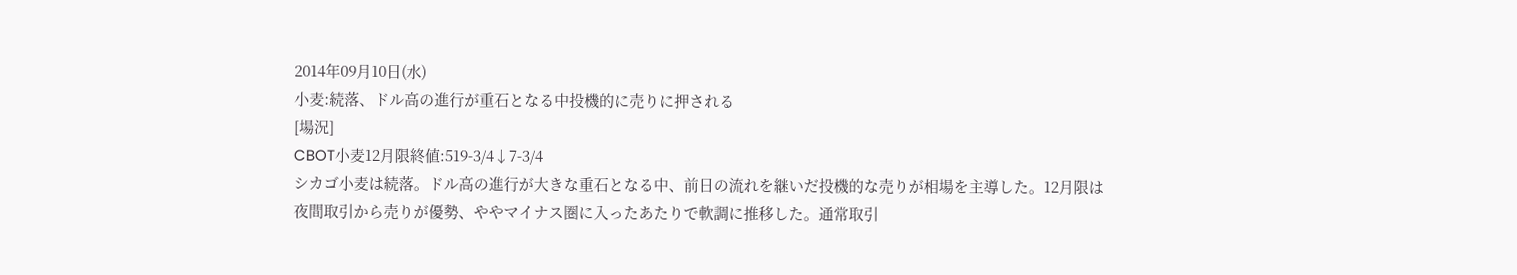2014年09月10日(水)
小麦:続落、ドル高の進行が重石となる中投機的に売りに押される
[場況]
CBOT小麦12月限終値:519-3/4↓7-3/4
シカゴ小麦は続落。ドル高の進行が大きな重石となる中、前日の流れを継いだ投機的な売りが相場を主導した。12月限は夜間取引から売りが優勢、ややマイナス圏に入ったあたりで軟調に推移した。通常取引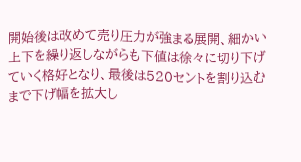開始後は改めて売り圧力が強まる展開、細かい上下を繰り返しながらも下値は徐々に切り下げていく格好となり、最後は520セントを割り込むまで下げ幅を拡大し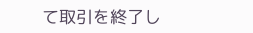て取引を終了し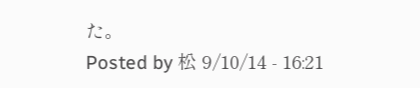た。
Posted by 松 9/10/14 - 16:21